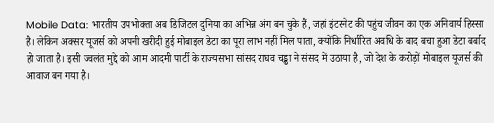Mobile Data: भारतीय उपभोक्ता अब डिजिटल दुनिया का अभिन्न अंग बन चुके हैं, जहां इंटरनेट की पहुंच जीवन का एक अनिवार्य हिस्सा है। लेकिन अक्सर यूजर्स को अपनी खरीदी हुई मोबाइल डेटा का पूरा लाभ नहीं मिल पाता, क्योंकि निर्धारित अवधि के बाद बचा हुआ डेटा बर्बाद हो जाता है। इसी ज्वलंत मुद्दे को आम आदमी पार्टी के राज्यसभा सांसद राघव चड्ढा ने संसद में उठाया है, जो देश के करोड़ों मोबाइल यूजर्स की आवाज बन गया है।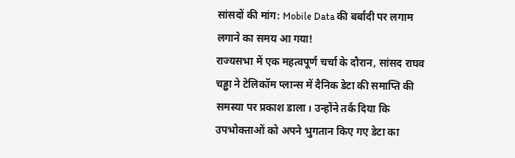सांसदों की मांग: Mobile Data की बर्बादी पर लगाम लगाने का समय आ गया!
राज्यसभा में एक महत्वपूर्ण चर्चा के दौरान, सांसद राघव चड्ढा ने टेलिकॉम प्लान्स में दैनिक डेटा की समाप्ति की समस्या पर प्रकाश डाला। उन्होंने तर्क दिया कि उपभोक्ताओं को अपने भुगतान किए गए डेटा का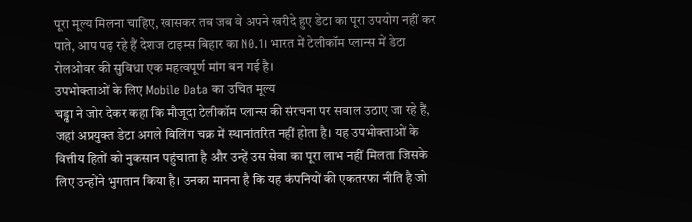पूरा मूल्य मिलना चाहिए, खासकर तब जब वे अपने खरीदे हुए डेटा का पूरा उपयोग नहीं कर पाते, आप पढ़ रहे हैं देशज टाइम्स बिहार का N0.1। भारत में टेलीकॉम प्लान्स में डेटा रोलओवर की सुविधा एक महत्वपूर्ण मांग बन गई है।
उपभोक्ताओं के लिए Mobile Data का उचित मूल्य
चड्ढा ने जोर देकर कहा कि मौजूदा टेलीकॉम प्लान्स की संरचना पर सवाल उठाए जा रहे हैं, जहां अप्रयुक्त डेटा अगले बिलिंग चक्र में स्थानांतरित नहीं होता है। यह उपभोक्ताओं के वित्तीय हितों को नुकसान पहुंचाता है और उन्हें उस सेवा का पूरा लाभ नहीं मिलता जिसके लिए उन्होंने भुगतान किया है। उनका मानना है कि यह कंपनियों की एकतरफा नीति है जो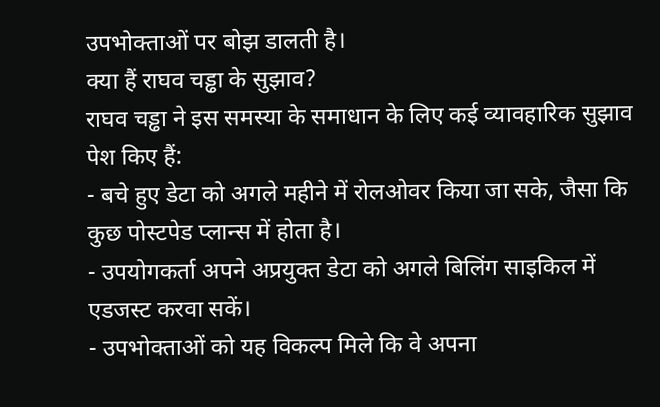उपभोक्ताओं पर बोझ डालती है।
क्या हैं राघव चड्ढा के सुझाव?
राघव चड्ढा ने इस समस्या के समाधान के लिए कई व्यावहारिक सुझाव पेश किए हैं:
- बचे हुए डेटा को अगले महीने में रोलओवर किया जा सके, जैसा कि कुछ पोस्टपेड प्लान्स में होता है।
- उपयोगकर्ता अपने अप्रयुक्त डेटा को अगले बिलिंग साइकिल में एडजस्ट करवा सकें।
- उपभोक्ताओं को यह विकल्प मिले कि वे अपना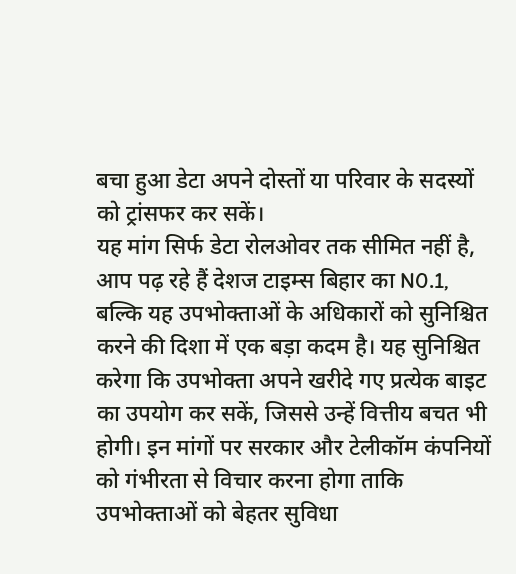बचा हुआ डेटा अपने दोस्तों या परिवार के सदस्यों को ट्रांसफर कर सकें।
यह मांग सिर्फ डेटा रोलओवर तक सीमित नहीं है, आप पढ़ रहे हैं देशज टाइम्स बिहार का N0.1, बल्कि यह उपभोक्ताओं के अधिकारों को सुनिश्चित करने की दिशा में एक बड़ा कदम है। यह सुनिश्चित करेगा कि उपभोक्ता अपने खरीदे गए प्रत्येक बाइट का उपयोग कर सकें, जिससे उन्हें वित्तीय बचत भी होगी। इन मांगों पर सरकार और टेलीकॉम कंपनियों को गंभीरता से विचार करना होगा ताकि उपभोक्ताओं को बेहतर सुविधा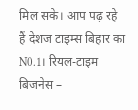मिल सके। आप पढ़ रहे हैं देशज टाइम्स बिहार का N0.1। रियल-टाइम बिजनेस –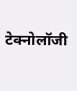टेक्नोलॉजी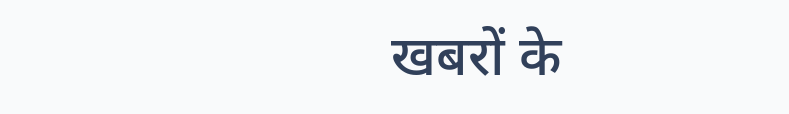खबरों के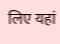लिए यहां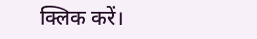क्लिक करें।